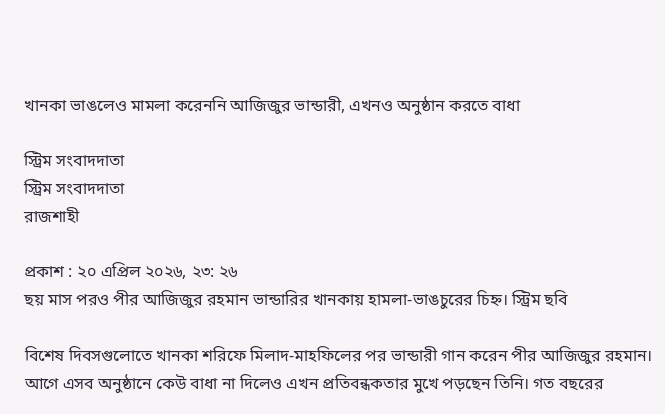খানকা ভাঙলেও মামলা করেননি আজিজুর ভান্ডারী, এখনও অনুষ্ঠান করতে বাধা

স্ট্রিম সংবাদদাতা
স্ট্রিম সংবাদদাতা
রাজশাহী

প্রকাশ : ২০ এপ্রিল ২০২৬, ২৩: ২৬
ছয় মাস পরও পীর আজিজুর রহমান ভান্ডারির খানকায় হামলা-ভাঙচুরের চিহ্ন। স্ট্রিম ছবি

বিশেষ দিবসগুলোতে খানকা শরিফে মিলাদ-মাহফিলের পর ভান্ডারী গান করেন পীর আজিজুর রহমান। আগে এসব অনুষ্ঠানে কেউ বাধা না দিলেও এখন প্রতিবন্ধকতার মুখে পড়ছেন তিনি। গত বছরের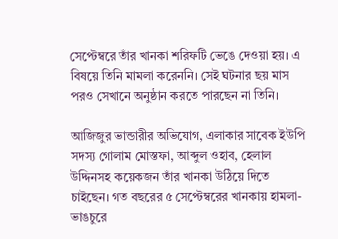সেপ্টেম্বরে তাঁর খানকা শরিফটি ভেঙে দেওয়া হয়। এ বিষয়ে তিনি মামলা করেননি। সেই ঘটনার ছয় মাস পরও সেখানে অনুষ্ঠান করতে পারছেন না তিনি।

আজিজুর ভান্ডারীর অভিযোগ, এলাকার সাবেক ইউপি সদস্য গোলাম মোস্তফা, আব্দুল ওহাব, হেলাল উদ্দিনসহ কয়েকজন তাঁর খানকা উঠিয়ে দিতে চাইছেন। গত বছরের ৫ সেপ্টেম্বরের খানকায় হামলা-ভাঙচুরে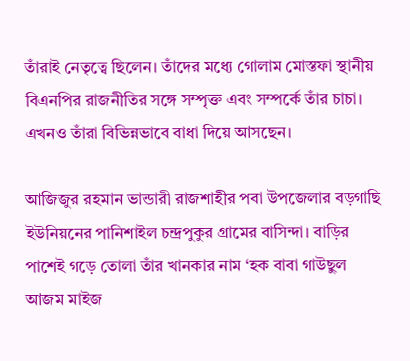তাঁরাই নেতৃত্বে ছিলেন। তাঁদের মধ্যে গোলাম মোস্তফা স্থানীয় বিএনপির রাজনীতির সঙ্গে সম্পৃক্ত এবং সম্পর্কে তাঁর চাচা। এখনও তাঁরা বিভিন্নভাবে বাধা দিয়ে আসছেন।

আজিজুর রহমান ভান্ডারী রাজশাহীর পবা উপজেলার বড়গাছি ইউনিয়নের পানিশাইল চন্দ্রপুকুর গ্রামের বাসিন্দা। বাড়ির পাশেই গড়ে তোলা তাঁর খানকার নাম ‘হক বাবা গাউছুল আজম মাইজ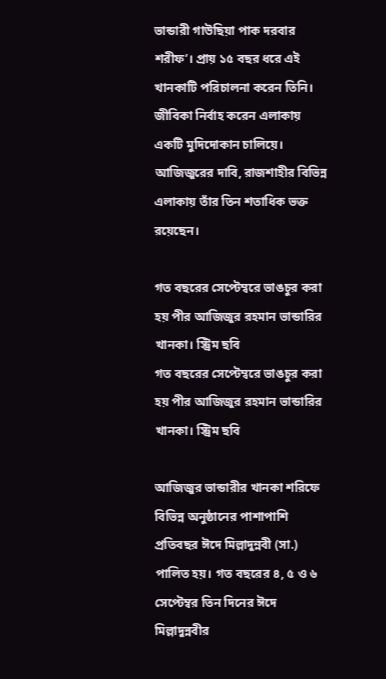ভান্ডারী গাউছিয়া পাক দরবার শরীফ’। প্রায় ১৫ বছর ধরে এই খানকাটি পরিচালনা করেন তিনি। জীবিকা নির্বাহ করেন এলাকায় একটি মুদিদোকান চালিয়ে। আজিজুরের দাবি, রাজশাহীর বিভিন্ন এলাকায় তাঁর তিন শতাধিক ভক্ত রয়েছেন।

গত বছরের সেপ্টেম্বরে ভাঙচুর করা হয় পীর আজিজুর রহমান ভান্ডারির খানকা। স্ট্রিম ছবি
গত বছরের সেপ্টেম্বরে ভাঙচুর করা হয় পীর আজিজুর রহমান ভান্ডারির খানকা। স্ট্রিম ছবি

আজিজুর ভান্ডারীর খানকা শরিফে বিভিন্ন অনুষ্ঠানের পাশাপাশি প্রতিবছর ঈদে মিল্লাদুন্নবী (সা.) পালিত হয়। গত বছরের ৪, ৫ ও ৬ সেপ্টেম্বর তিন দিনের ঈদে মিল্লাদুন্নবীর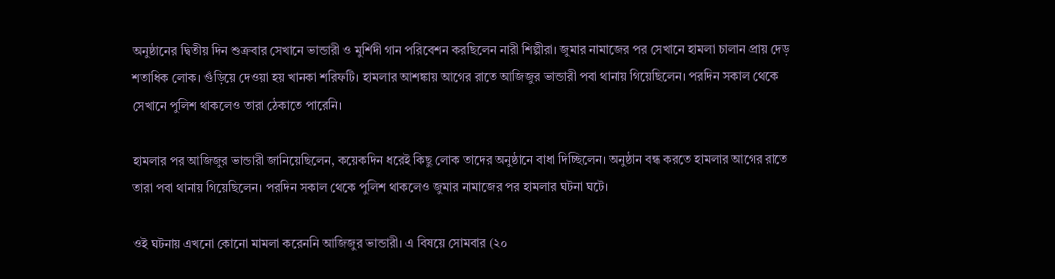অনুষ্ঠানের দ্বিতীয় দিন শুক্রবার সেখানে ভান্ডারী ও মুর্শিদী গান পরিবেশন করছিলেন নারী শিল্পীরা। জুমার নামাজের পর সেখানে হামলা চালান প্রায় দেড় শতাধিক লোক। গুঁড়িয়ে দেওয়া হয় খানকা শরিফটি। হামলার আশঙ্কায় আগের রাতে আজিজুর ভান্ডারী পবা থানায় গিয়েছিলেন। পরদিন সকাল থেকে সেখানে পুলিশ থাকলেও তারা ঠেকাতে পারেনি।

হামলার পর আজিজুর ভান্ডারী জানিয়েছিলেন, কয়েকদিন ধরেই কিছু লোক তাদের অনুষ্ঠানে বাধা দিচ্ছিলেন। অনুষ্ঠান বন্ধ করতে হামলার আগের রাতে তারা পবা থানায় গিয়েছিলেন। পরদিন সকাল থেকে পুলিশ থাকলেও জুমার নামাজের পর হামলার ঘটনা ঘটে।

ওই ঘটনায় এখনো কোনো মামলা করেননি আজিজুর ভান্ডারী। এ বিষয়ে সোমবার (২০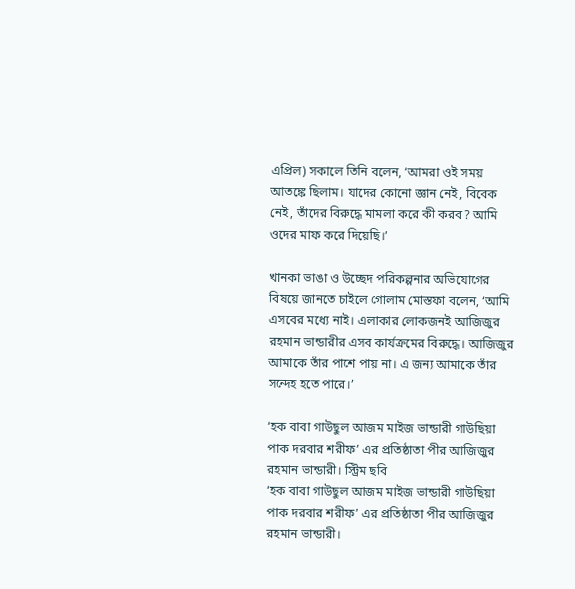এপ্রিল) সকালে তিনি বলেন, ‘আমরা ওই সময় আতঙ্কে ছিলাম। যাদের কোনো জ্ঞান নেই, বিবেক নেই, তাঁদের বিরুদ্ধে মামলা করে কী করব? আমি ওদের মাফ করে দিয়েছি।’

খানকা ভাঙা ও উচ্ছেদ পরিকল্পনার অভিযোগের বিষয়ে জানতে চাইলে গোলাম মোস্তফা বলেন, ‘আমি এসবের মধ্যে নাই। এলাকার লোকজনই আজিজুর রহমান ভান্ডারীর এসব কার্যক্রমের বিরুদ্ধে। আজিজুর আমাকে তাঁর পাশে পায় না। এ জন্য আমাকে তাঁর সন্দেহ হতে পারে।’

‘হক বাবা গাউছুল আজম মাইজ ভান্ডারী গাউছিয়া পাক দরবার শরীফ’ এর প্রতিষ্ঠাতা পীর আজিজুর রহমান ভান্ডারী। স্ট্রিম ছবি
‘হক বাবা গাউছুল আজম মাইজ ভান্ডারী গাউছিয়া পাক দরবার শরীফ’ এর প্রতিষ্ঠাতা পীর আজিজুর রহমান ভান্ডারী।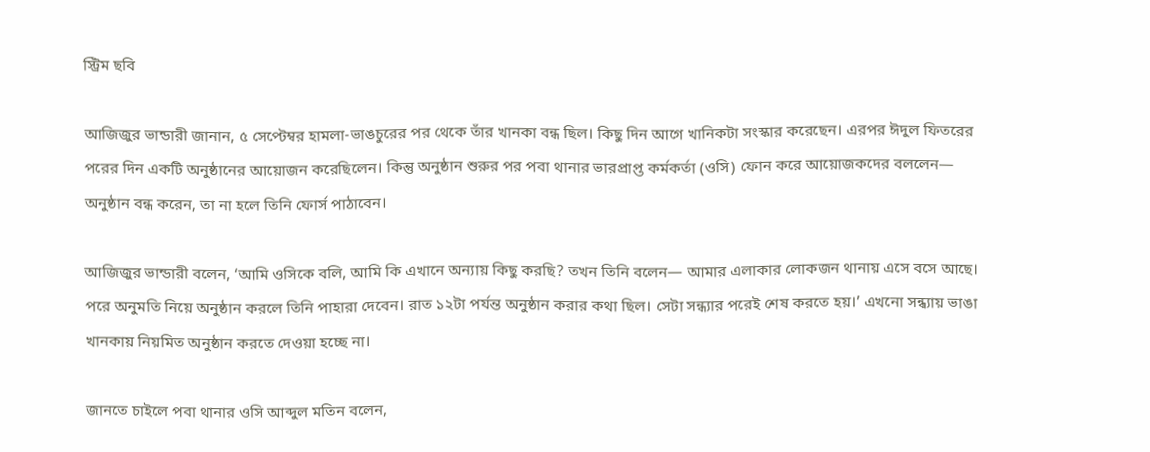স্ট্রিম ছবি

আজিজুর ভান্ডারী জানান, ৫ সেপ্টেম্বর হামলা-ভাঙচুরের পর থেকে তাঁর খানকা বন্ধ ছিল। কিছু দিন আগে খানিকটা সংস্কার করেছেন। এরপর ঈদুল ফিতরের পরের দিন একটি অনুষ্ঠানের আয়োজন করেছিলেন। কিন্তু অনুষ্ঠান শুরুর পর পবা থানার ভারপ্রাপ্ত কর্মকর্তা (ওসি) ফোন করে আয়োজকদের বললেন— অনুষ্ঠান বন্ধ করেন, তা না হলে তিনি ফোর্স পাঠাবেন।

আজিজুর ভান্ডারী বলেন, ‘আমি ওসিকে বলি, আমি কি এখানে অন্যায় কিছু করছি? তখন তিনি বলেন— আমার এলাকার লোকজন থানায় এসে বসে আছে। পরে অনুমতি নিয়ে অনুষ্ঠান করলে তিনি পাহারা দেবেন। রাত ১২টা পর্যন্ত অনুষ্ঠান করার কথা ছিল। সেটা সন্ধ্যার পরেই শেষ করতে হয়।’ এখনো সন্ধ্যায় ভাঙা খানকায় নিয়মিত অনুষ্ঠান করতে দেওয়া হচ্ছে না।

জানতে চাইলে পবা থানার ওসি আব্দুল মতিন বলেন,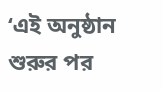‘এই অনুষ্ঠান শুরুর পর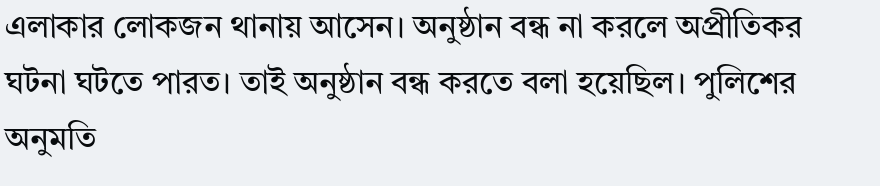এলাকার লোকজন থানায় আসেন। অনুষ্ঠান বন্ধ না করলে অপ্রীতিকর ঘটনা ঘটতে পারত। তাই অনুষ্ঠান বন্ধ করতে বলা হয়েছিল। পুলিশের অনুমতি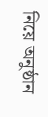নিয়ে অনুষ্ঠান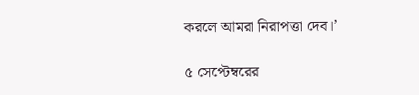করলে আমরা নিরাপত্তা দেব।’

৫ সেপ্টেম্বরের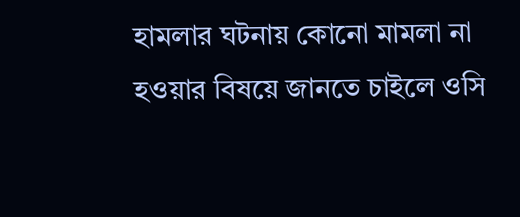হামলার ঘটনায় কোনো মামলা না হওয়ার বিষয়ে জানতে চাইলে ওসি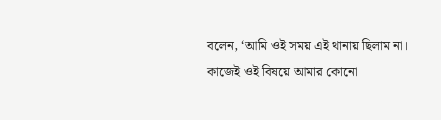বলেন, ‘আমি ওই সময় এই থানায় ছিলাম না। কাজেই ওই বিষয়ে আমার কোনো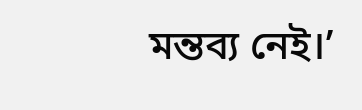মন্তব্য নেই।’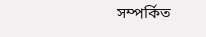সম্পর্কিত